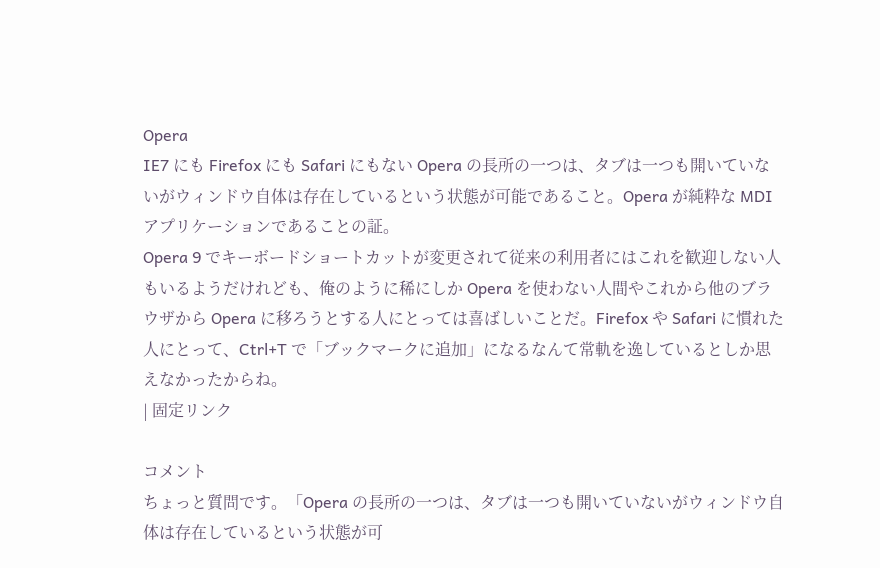Opera
IE7 にも Firefox にも Safari にもない Opera の長所の一つは、タブは一つも開いていないがウィンドウ自体は存在しているという状態が可能であること。Opera が純粋な MDI アプリケーションであることの証。
Opera 9 でキーボードショートカットが変更されて従来の利用者にはこれを歓迎しない人もいるようだけれども、俺のように稀にしか Opera を使わない人間やこれから他のブラウザから Opera に移ろうとする人にとっては喜ばしいことだ。Firefox や Safari に慣れた人にとって、Ctrl+T で「ブックマークに追加」になるなんて常軌を逸しているとしか思えなかったからね。
| 固定リンク

コメント
ちょっと質問です。「Opera の長所の一つは、タブは一つも開いていないがウィンドウ自体は存在しているという状態が可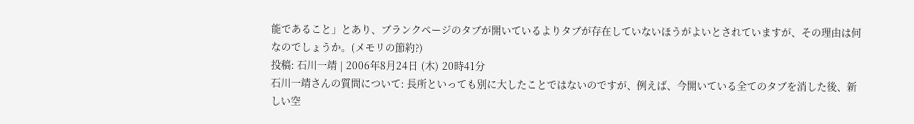能であること」とあり、ブランクページのタブが開いているよりタブが存在していないほうがよいとされていますが、その理由は何なのでしょうか。(メモリの節約?)
投稿: 石川一靖 | 2006年8月24日 (木) 20時41分
石川一靖さんの質問について: 長所といっても別に大したことではないのですが、例えば、今開いている全てのタブを消した後、新しい空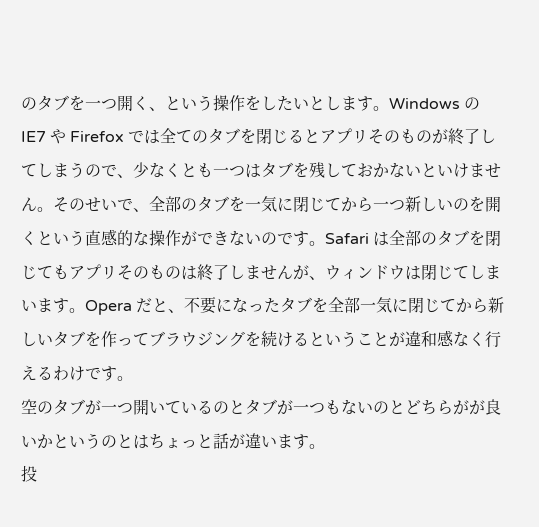のタブを一つ開く、という操作をしたいとします。Windows の IE7 や Firefox では全てのタブを閉じるとアプリそのものが終了してしまうので、少なくとも一つはタブを残しておかないといけません。そのせいで、全部のタブを一気に閉じてから一つ新しいのを開くという直感的な操作ができないのです。Safari は全部のタブを閉じてもアプリそのものは終了しませんが、ウィンドウは閉じてしまいます。Opera だと、不要になったタブを全部一気に閉じてから新しいタブを作ってブラウジングを続けるということが違和感なく行えるわけです。
空のタブが一つ開いているのとタブが一つもないのとどちらがが良いかというのとはちょっと話が違います。
投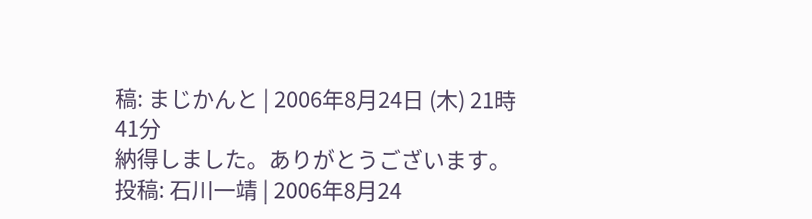稿: まじかんと | 2006年8月24日 (木) 21時41分
納得しました。ありがとうございます。
投稿: 石川一靖 | 2006年8月24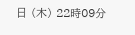日 (木) 22時09分